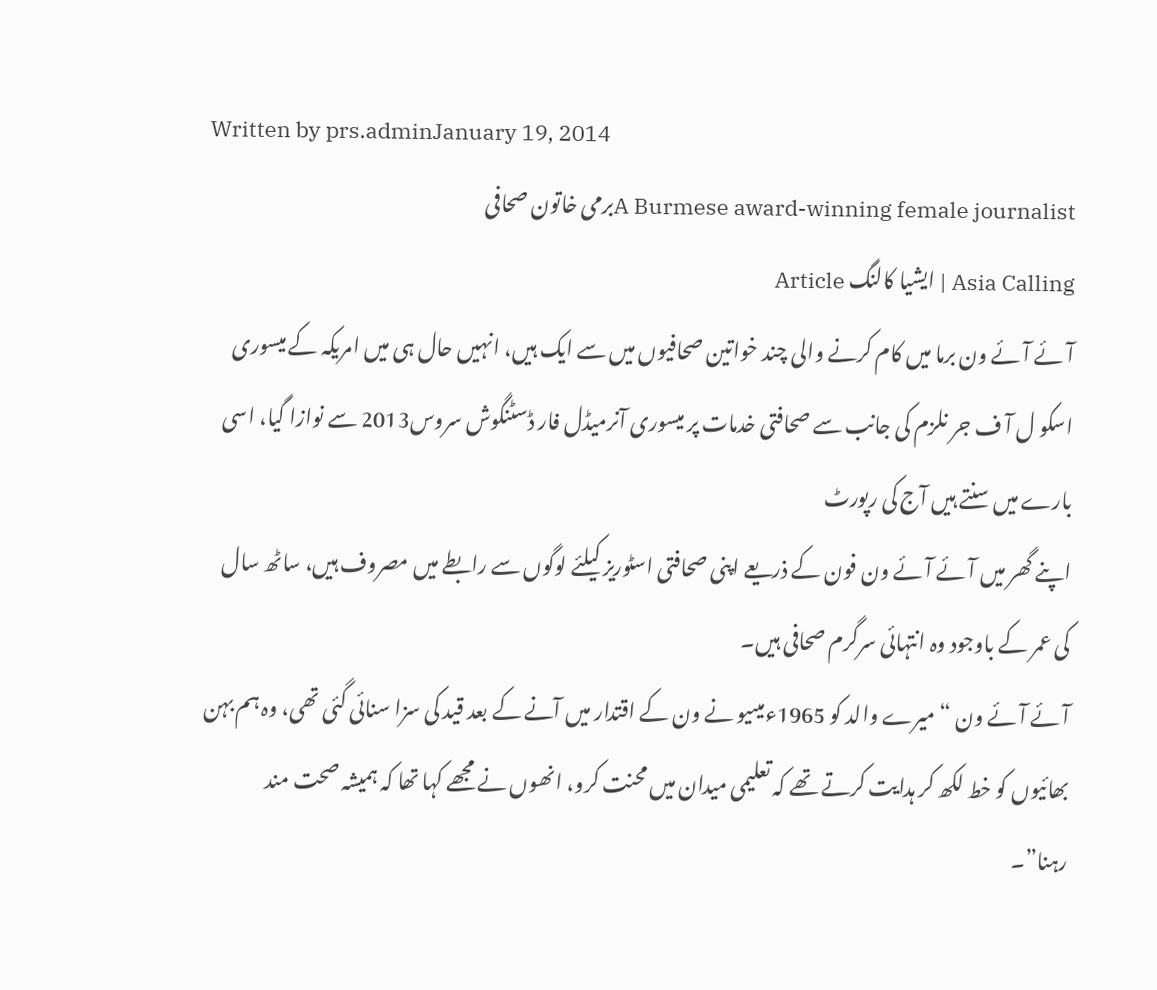Written by prs.adminJanuary 19, 2014
A Burmese award-winning female journalistبرمی خاتون صحافی
Asia Calling | ایشیا کالنگ Article
آئے آئے ون برما میں کام کرنے والی چند خواتین صحافیوں میں سے ایک ہیں، انہیں حال ہی میں امریکہ کے میسوری اسکو ل آ ف جر نلزم کی جانب سے صحافتی خدمات پر میسوری آنرمیڈل فار ڈسٹنگوش سروس2013 سے نوازا گیا، اسی بارے میں سنتے ہیں آج کی رپورٹ
اپنے گھر میں آئے آئے ون فون کے ذریعے اپنی صحافتی اسٹوریز کیلئے لوگوں سے رابطے میں مصروف ہیں، ساٹھ سال کی عمر کے باوجود وہ انتہائی سرگرم صحافی ہیں۔
آئے آئے ون “میرے والد کو 1965ءمیںیو نے ون کے اقتدار میں آنے کے بعد قید کی سزا سنائی گئی تھی، وہ ہم بہن بھائیوں کو خط لکھ کر ہدایت کرتے تھے کہ تعلیمی میدان میں محنت کرو، انھوں نے مجھے کہا تھا کہ ہمیشہ صحت مند رہنا”۔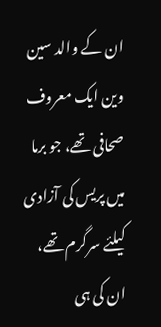ان کے والد سین وین ایک معروف صحافی تھے، جو برما میں پریس کی آزادی کیلئے سرگرم تھے، ان کی ہی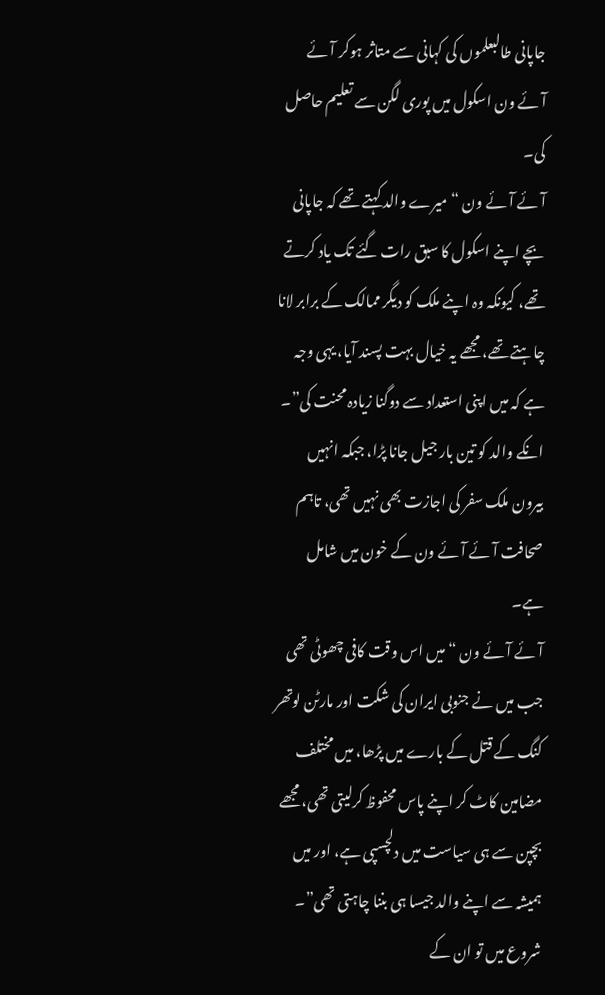جاپانی طالبعلموں کی کہانی سے متاثر ہوکر آئے آئے ون اسکول میں پوری لگن سے تعلیم حاصل کی۔
آئے آئے ون “میرے والد کہتے تھے کہ جاپانی بچے اپنے اسکول کا سبق رات گئے تک یاد کرتے تھے، کیونکہ وہ اپنے ملک کو دیگر ممالک کے برابر لانا چاہتے تھے، مجھے یہ خیال بہت پسند آیا، یہی وجہ ہے کہ میں اپنی استعداد سے دوگنا زیادہ محنت کی”۔
انکے والد کو تین بار جیل جانا پڑا، جبکہ انہیں بیرون ملک سفر کی اجازت بھی نہیں تھی، تاہم صحافت آئے آئے ون کے خون میں شامل ہے۔
آئے آئے ون “میں اس وقت کافی چھوٹی تھی جب میں نے جنوبی ایران کی شکت اور مارٹن لوتھر کنگ کے قتل کے بارے میں پڑھا، میں مختلف مضامین کاٹ کر اپنے پاس محفوظ کرلیتی تھی، مجھے بچپن سے ہی سیاست میں دلچسپی ہے، اور میں ہمیشہ سے اپنے والد جیسا ہی بننا چاہتی تھی”۔
شروع میں تو ان کے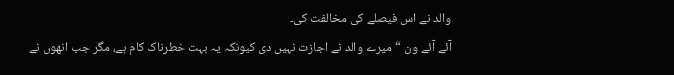والد نے اس فیصلے کی مخالفت کی۔
آئے آئے ون “میرے والد نے اجازت نہیں دی کیونکہ یہ بہت خطرناک کام ہے، مگر جب انھوں نے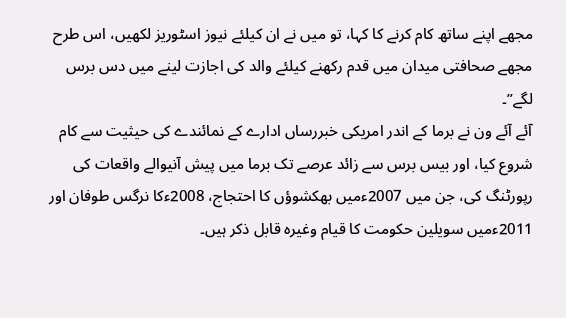مجھے اپنے ساتھ کام کرنے کا کہا، تو میں نے ان کیلئے نیوز اسٹوریز لکھیں، اس طرح مجھے صحافتی میدان میں قدم رکھنے کیلئے والد کی اجازت لینے میں دس برس لگے”۔
آئے آئے ون نے برما کے اندر امریکی خبررساں ادارے کے نمائندے کی حیثیت سے کام شروع کیا، اور بیس برس سے زائد عرصے تک برما میں پیش آنیوالے واقعات کی رپورٹنگ کی، جن میں 2007ءمیں بھکشوؤں کا احتجاج، 2008ءکا نرگس طوفان اور 2011ءمیں سویلین حکومت کا قیام وغیرہ قابل ذکر ہیں۔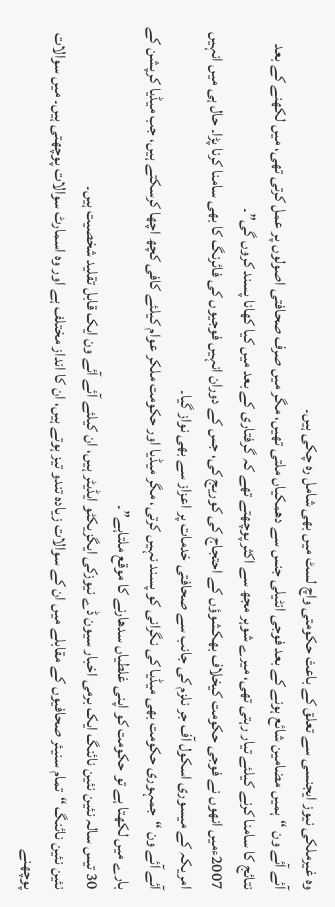وہ غیرملکی نیوز ایجنسی سے تعلق کے باعث حکومتی واچ لسٹ میں بھی شامل رہ چکی ہیں۔
آئے آئے ون “ہمیں مضامین شائع ہونے کے بعد فوجی انٹیلی جنس سے دھمکیاں ملتی تھیں، مگر میں صرف صحافتی اصولوں پر عمل کرتی تھی، میں لکھنے کے بعد نتائج کا سامنا کرنے کیلئے تیار رہتی تھی، میرے شوہر مجھ سے اکثر پوچھتے تھے کہ گرفتاری کے بعد میں کیا کھانا پسند کروں گی”۔
2007ءمیں انھوں نے فوجی حکومت کیخلاف بھکشوؤں کے احتجاج کی کوریج کی، جس کے دوران انہیں فوجیوں کی فائرنگ کا بھی سامنا کرنا پڑا۔ حال ہی میں انہیں امریکہ کے میسوری اسکول آف جر نلزم کی جانب سے صحافتی خدمات پر اعزاز سے بھی نواز گیا۔
آئے آئے ون “جمہوری حکومت بھی میڈیا کی نگرانی کو پسند نہیں کرتی، مگر میڈیا اور حکومت ملکر عوام کیلئے کافی کچھ اچھا کرسکتے ہیں، جب میڈیا کرپشن کے بارے میں لکھتا ہے تو حکومت کو اپنی غلطیاں سدھارنے کا موقع ملتاہے”۔
30 تیس سالہ نئین نئین نائنگ ایک برمی اخبار سیون ڈے نیوزکی ایگزیکٹو ایڈیٹر ہیں، ان کیلئے آئے آئے ون ایک قابل تقلید شخصیت ہیں۔
نئین نئین نائنگ “تمام سنیئر صحافیوں کے مقابلے میں ان کے سوالات زیادہ تندو تیز ہوتے ہیں، ان کا انداز مختلف ہے اور وہ اسمارٹ سوالات پوچھتی ہیں۔ میں سوالات پوچھنے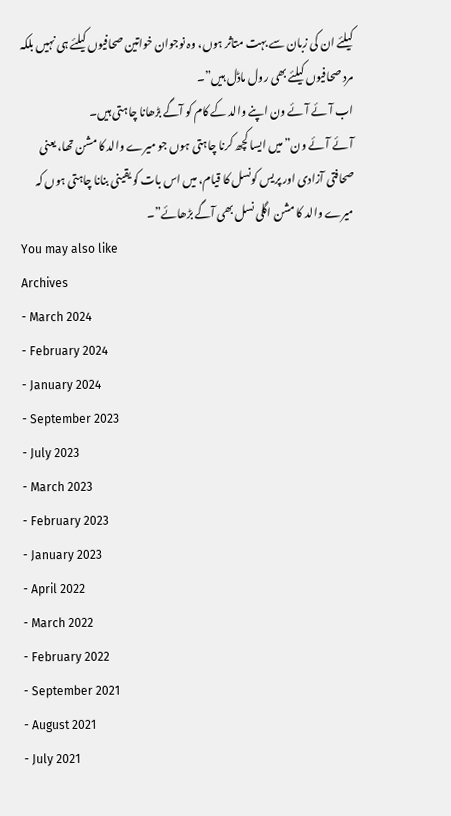کیلئے ان کی زبان سے بہت متاثر ہوں، وہ نوجوان خواتین صحافیوں کیلئے ہی نہیں بلکہ مرد صحافیوں کیلئے بھی رول ماڈل ہیں”۔
اب آئے آئے ون اپنے والد کے کام کو آگے بڑھانا چاہتی ہیں۔
آئے آئے ون”میں ایسا کچھ کرنا چاہتی ہوں جو میرے والد کا مشن تھا، یعنی صحافتی آزادی اور پریس کونسل کا قیام، میں اس بات کو یقینی بنانا چاہتی ہوں کہ میرے والد کا مشن اگلی نسل بھی آگے بڑھائے”۔
You may also like
Archives
- March 2024
- February 2024
- January 2024
- September 2023
- July 2023
- March 2023
- February 2023
- January 2023
- April 2022
- March 2022
- February 2022
- September 2021
- August 2021
- July 2021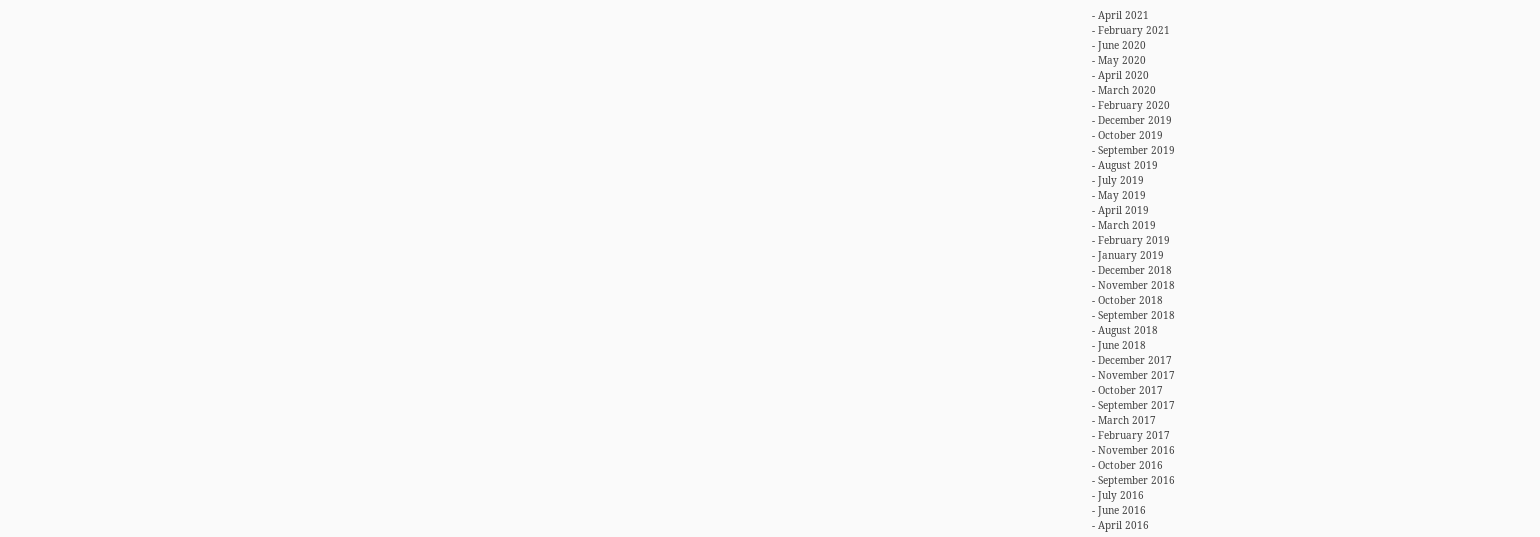- April 2021
- February 2021
- June 2020
- May 2020
- April 2020
- March 2020
- February 2020
- December 2019
- October 2019
- September 2019
- August 2019
- July 2019
- May 2019
- April 2019
- March 2019
- February 2019
- January 2019
- December 2018
- November 2018
- October 2018
- September 2018
- August 2018
- June 2018
- December 2017
- November 2017
- October 2017
- September 2017
- March 2017
- February 2017
- November 2016
- October 2016
- September 2016
- July 2016
- June 2016
- April 2016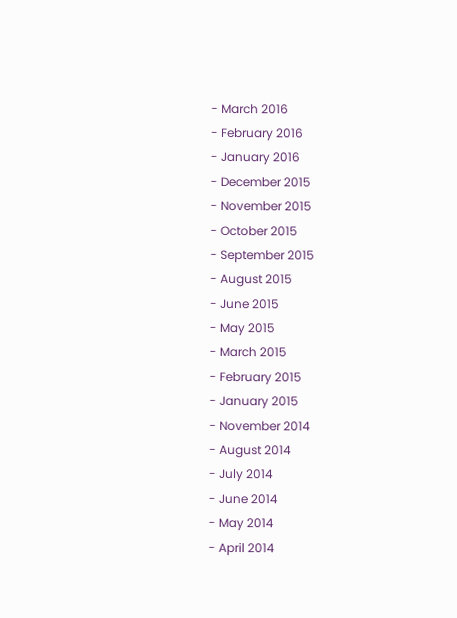- March 2016
- February 2016
- January 2016
- December 2015
- November 2015
- October 2015
- September 2015
- August 2015
- June 2015
- May 2015
- March 2015
- February 2015
- January 2015
- November 2014
- August 2014
- July 2014
- June 2014
- May 2014
- April 2014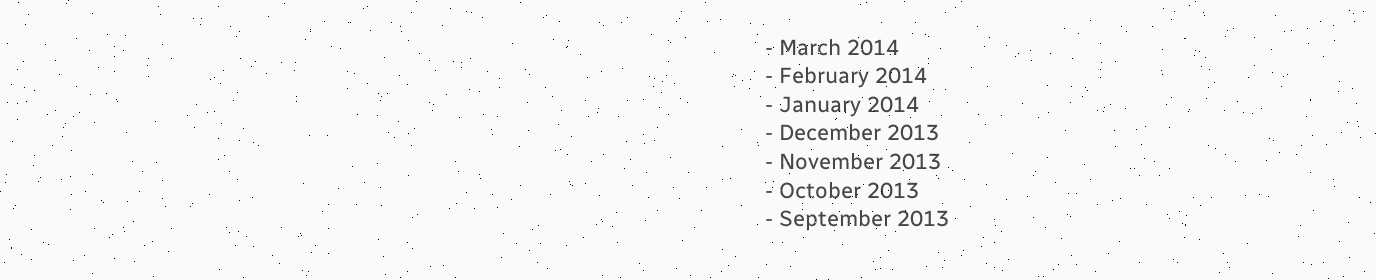- March 2014
- February 2014
- January 2014
- December 2013
- November 2013
- October 2013
- September 2013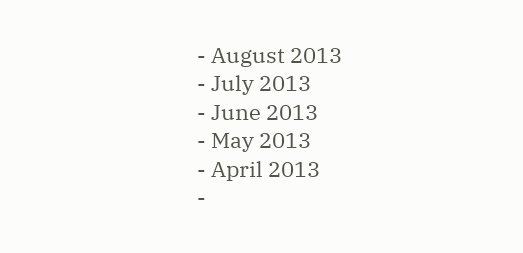- August 2013
- July 2013
- June 2013
- May 2013
- April 2013
-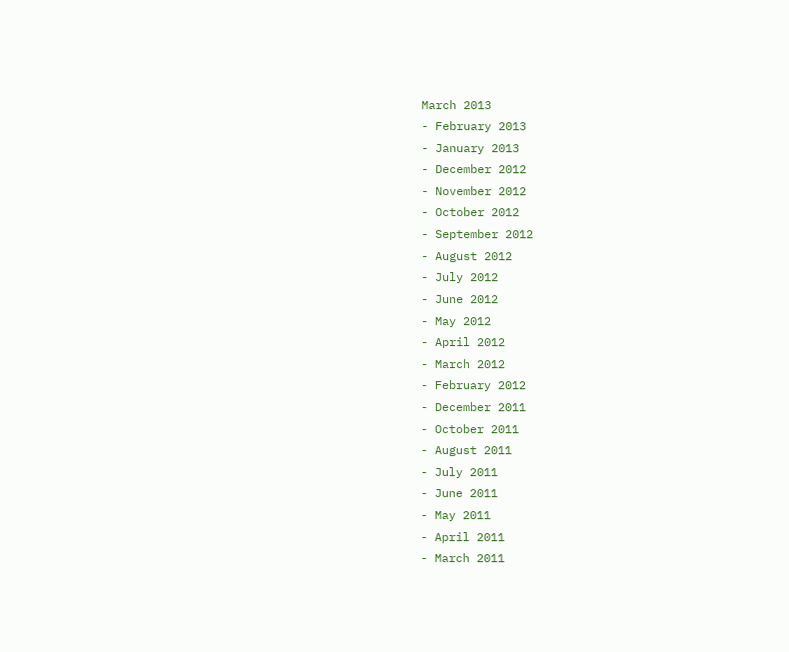March 2013
- February 2013
- January 2013
- December 2012
- November 2012
- October 2012
- September 2012
- August 2012
- July 2012
- June 2012
- May 2012
- April 2012
- March 2012
- February 2012
- December 2011
- October 2011
- August 2011
- July 2011
- June 2011
- May 2011
- April 2011
- March 2011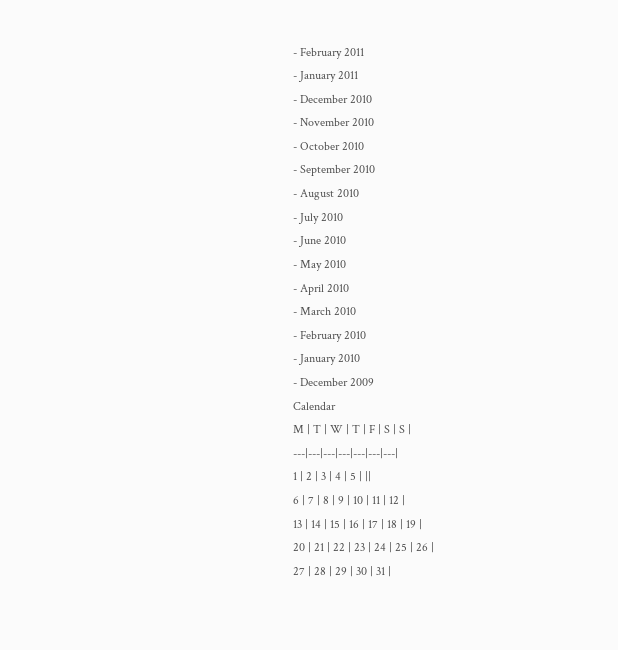- February 2011
- January 2011
- December 2010
- November 2010
- October 2010
- September 2010
- August 2010
- July 2010
- June 2010
- May 2010
- April 2010
- March 2010
- February 2010
- January 2010
- December 2009
Calendar
M | T | W | T | F | S | S |
---|---|---|---|---|---|---|
1 | 2 | 3 | 4 | 5 | ||
6 | 7 | 8 | 9 | 10 | 11 | 12 |
13 | 14 | 15 | 16 | 17 | 18 | 19 |
20 | 21 | 22 | 23 | 24 | 25 | 26 |
27 | 28 | 29 | 30 | 31 |